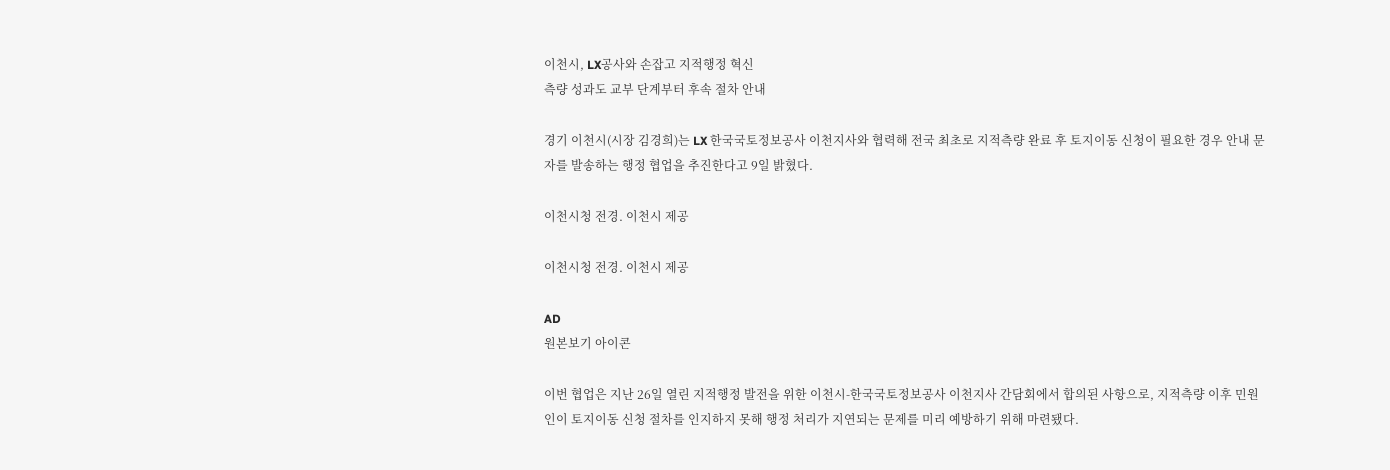이천시, LX공사와 손잡고 지적행정 혁신
측량 성과도 교부 단계부터 후속 절차 안내

경기 이천시(시장 김경희)는 LX 한국국토정보공사 이천지사와 협력해 전국 최초로 지적측량 완료 후 토지이동 신청이 필요한 경우 안내 문자를 발송하는 행정 협업을 추진한다고 9일 밝혔다.

이천시청 전경. 이천시 제공

이천시청 전경. 이천시 제공

AD
원본보기 아이콘

이번 협업은 지난 26일 열린 지적행정 발전을 위한 이천시-한국국토정보공사 이천지사 간담회에서 합의된 사항으로, 지적측량 이후 민원인이 토지이동 신청 절차를 인지하지 못해 행정 처리가 지연되는 문제를 미리 예방하기 위해 마련됐다.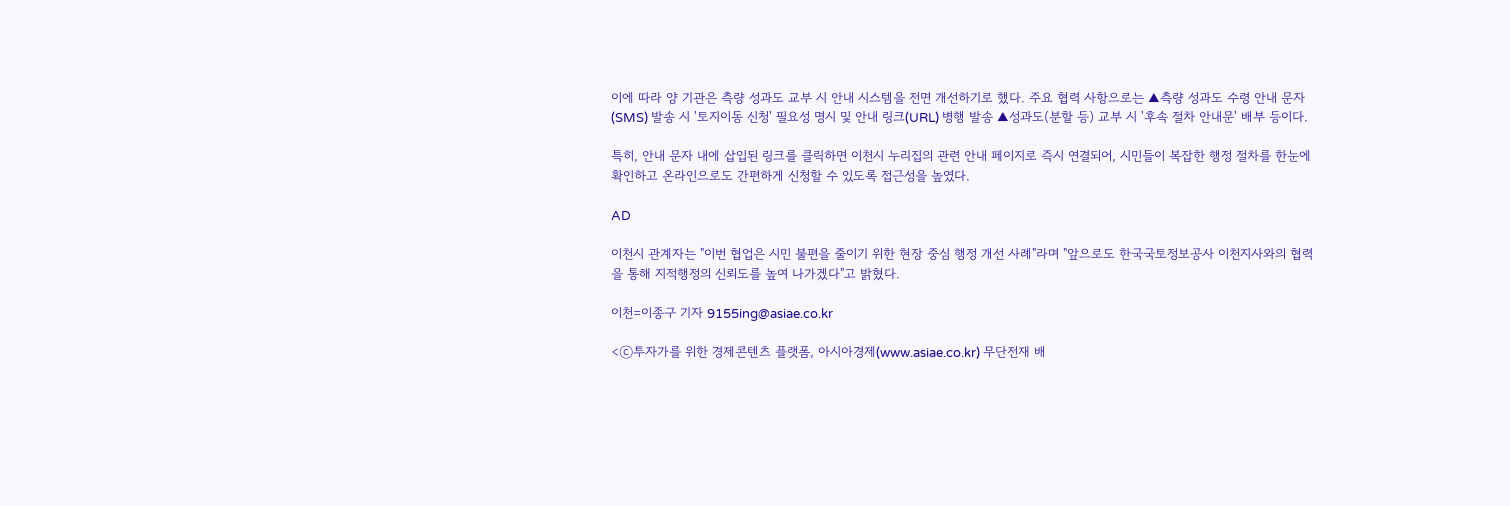이에 따라 양 기관은 측량 성과도 교부 시 안내 시스템을 전면 개선하기로 했다. 주요 협력 사항으로는 ▲측량 성과도 수령 안내 문자(SMS) 발송 시 '토지이동 신청' 필요성 명시 및 안내 링크(URL) 병행 발송 ▲성과도(분할 등) 교부 시 '후속 절차 안내문' 배부 등이다.

특히, 안내 문자 내에 삽입된 링크를 클릭하면 이천시 누리집의 관련 안내 페이지로 즉시 연결되어, 시민들이 복잡한 행정 절차를 한눈에 확인하고 온라인으로도 간편하게 신청할 수 있도록 접근성을 높였다.

AD

이천시 관계자는 "이번 협업은 시민 불편을 줄이기 위한 현장 중심 행정 개선 사례"라며 "앞으로도 한국국토정보공사 이천지사와의 협력을 통해 지적행정의 신뢰도를 높여 나가겠다"고 밝혔다.

이천=이종구 기자 9155ing@asiae.co.kr

<ⓒ투자가를 위한 경제콘텐츠 플랫폼, 아시아경제(www.asiae.co.kr) 무단전재 배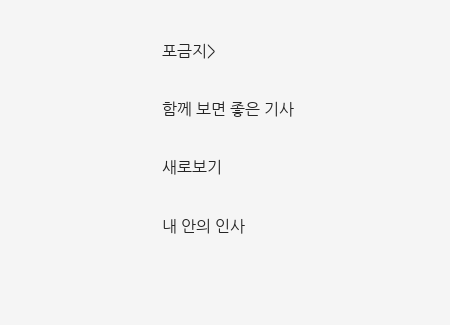포금지>

함께 보면 좋은 기사

새로보기

내 안의 인사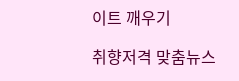이트 깨우기

취향저격 맞춤뉴스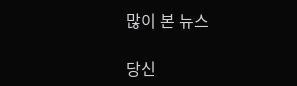많이 본 뉴스

당신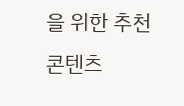을 위한 추천 콘텐츠